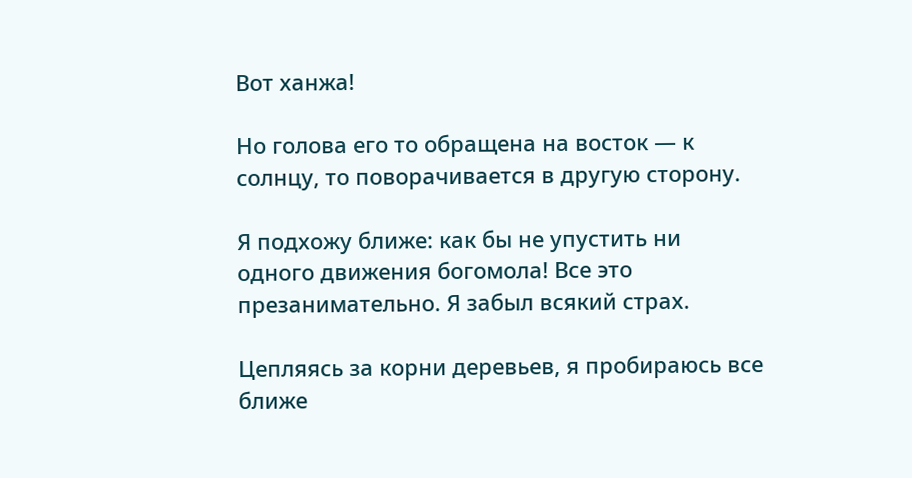Вот ханжа!

Но голова его то обращена на восток — к солнцу, то поворачивается в другую сторону.

Я подхожу ближе: как бы не упустить ни одного движения богомола! Все это презанимательно. Я забыл всякий страх.

Цепляясь за корни деревьев, я пробираюсь все ближе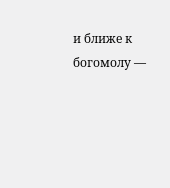и ближе к богомолу —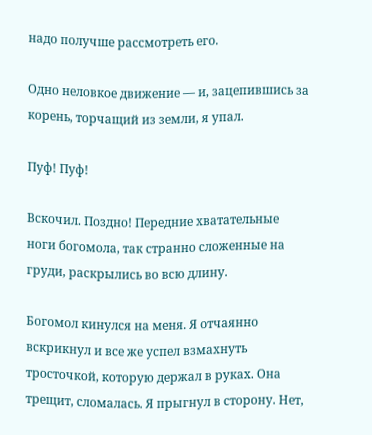надо получше рассмотреть его.

Одно неловкое движение — и, зацепившись за корень, торчащий из земли, я упал.

Пуф! Пуф!

Вскочил. Поздно! Передние хватательные ноги богомола, так странно сложенные на груди, раскрылись во всю длину.

Богомол кинулся на меня. Я отчаянно вскрикнул и все же успел взмахнуть тросточкой, которую держал в руках. Она трещит, сломалась. Я прыгнул в сторону. Нет,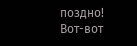поздно! Вот-вот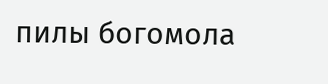пилы богомола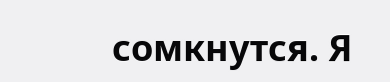сомкнутся. Я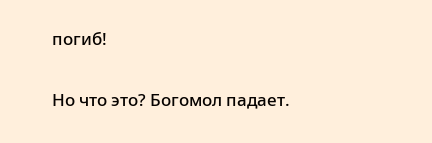погиб!

Но что это? Богомол падает.